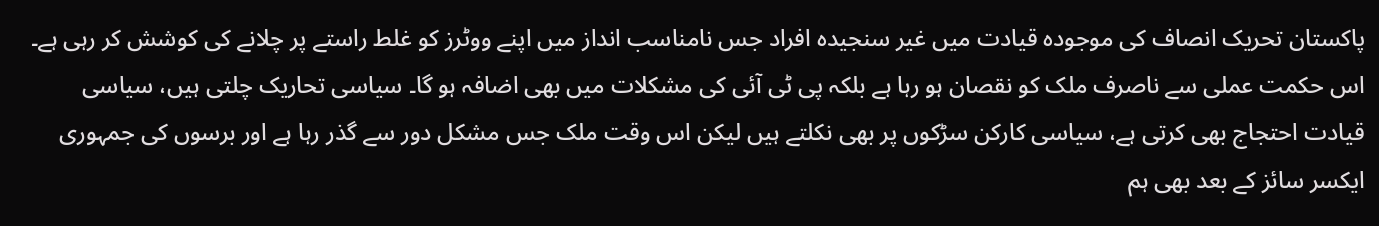پاکستان تحریک انصاف کی موجودہ قیادت میں غیر سنجیدہ افراد جس نامناسب انداز میں اپنے ووٹرز کو غلط راستے پر چلانے کی کوشش کر رہی ہے۔ اس حکمت عملی سے ناصرف ملک کو نقصان ہو رہا ہے بلکہ پی ٹی آئی کی مشکلات میں بھی اضافہ ہو گا۔ سیاسی تحاریک چلتی ہیں، سیاسی قیادت احتجاج بھی کرتی ہے، سیاسی کارکن سڑکوں پر بھی نکلتے ہیں لیکن اس وقت ملک جس مشکل دور سے گذر رہا ہے اور برسوں کی جمہوری ایکسر سائز کے بعد بھی ہم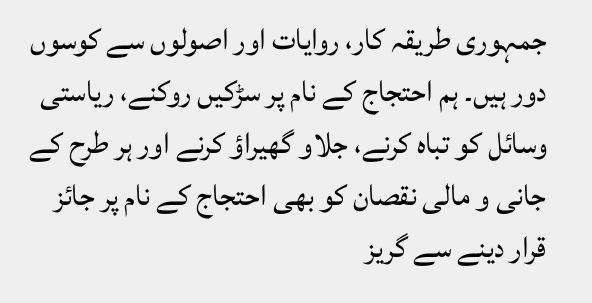جمہوری طریقہ کار، روایات اور اصولوں سے کوسوں دور ہیں۔ ہم احتجاج کے نام پر سڑکیں روکنے، ریاستی وسائل کو تباہ کرنے، جلاو گھیراؤ کرنے اور ہر طرح کے جانی و مالی نقصان کو بھی احتجاج کے نام پر جائز قرار دینے سے گریز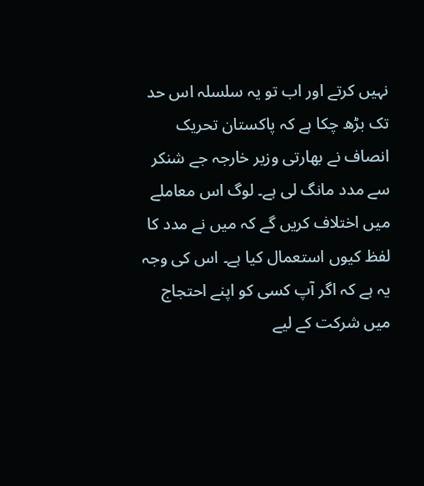نہیں کرتے اور اب تو یہ سلسلہ اس حد تک بڑھ چکا ہے کہ پاکستان تحریک انصاف نے بھارتی وزیر خارجہ جے شنکر سے مدد مانگ لی ہے۔ لوگ اس معاملے میں اختلاف کریں گے کہ میں نے مدد کا لفظ کیوں استعمال کیا ہے۔ اس کی وجہ یہ ہے کہ اگر آپ کسی کو اپنے احتجاج میں شرکت کے لیے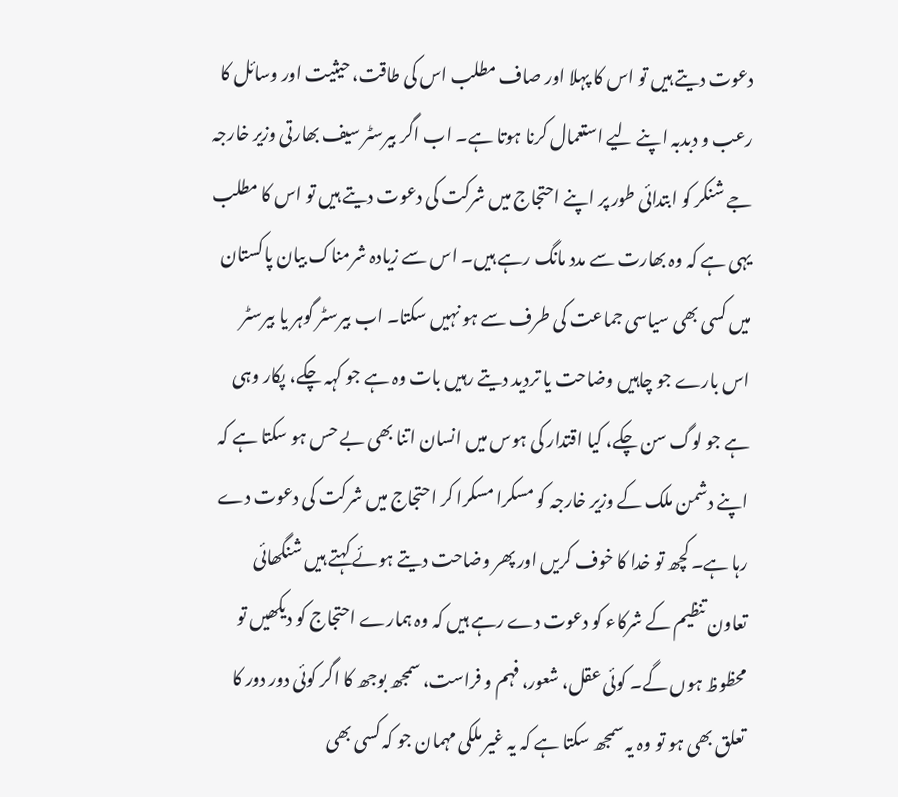دعوت دیتے ہیں تو اس کا پہلا اور صاف مطلب اس کی طاقت، حیثیت اور وسائل کا رعب و دبدبہ اپنے لیے استعمال کرنا ہوتا ہے۔ اب اگر بیرسٹر سیف بھارتی وزیر خارجہ جے شنکر کو ابتدائی طور پر اپنے احتجاج میں شرکت کی دعوت دیتے ہیں تو اس کا مطلب یہی ہے کہ وہ بھارت سے مدد مانگ رہے ہیں۔ اس سے زیادہ شرمناک بیان پاکستان میں کسی بھی سیاسی جماعت کی طرف سے ہو نہیں سکتا۔ اب بیرسٹر گوہر یا بیرسٹر اس بارے جو چاہیں وضاحت یا تردید دیتے رہیں بات وہ ہے جو کہہ چکے، پکار وہی ہے جو لوگ سن چکے، کیا اقتدار کی ہوس میں انسان اتنا بھی بے حس ہو سکتا ہے کہ اپنے دشمن ملک کے وزیر خارجہ کو مسکرا مسکرا کر احتجاج میں شرکت کی دعوت دے رہا ہے۔ کچھ تو خدا کا خوف کریں اور پھر وضاحت دیتے ہوئے کہتے ہیں شنگھائی تعاون تنظیم کے شرکاء کو دعوت دے رہے ہیں کہ وہ ہمارے احتجاج کو دیکھیں تو محظوظ ہوں گے۔ کوئی عقل، شعور، فہم و فراست، سمجھ بوجھ کا اگر کوئی دور دور کا تعلق بھی ہو تو وہ یہ سمجھ سکتا ہے کہ یہ غیر ملکی مہمان جو کہ کسی بھی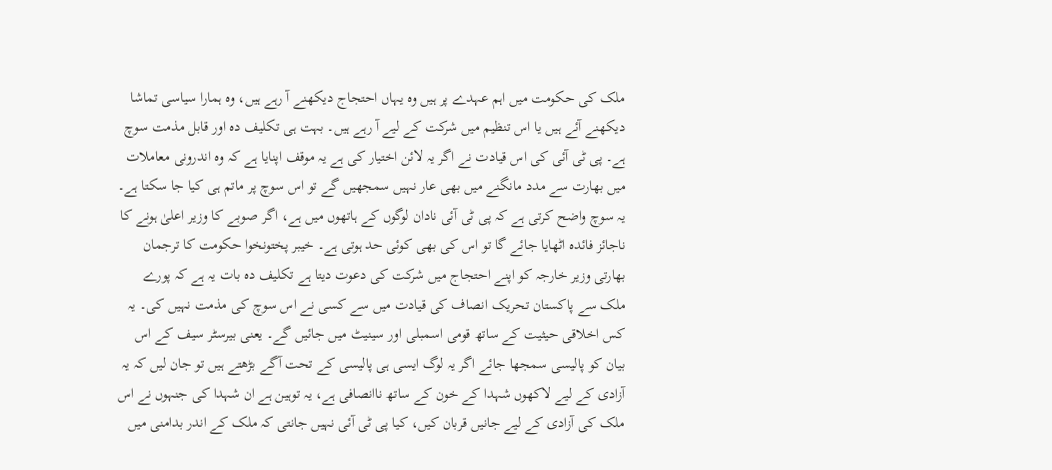ملک کی حکومت میں اہم عہدے پر ہیں وہ یہاں احتجاج دیکھنے آ رہے ہیں، وہ ہمارا سیاسی تماشا دیکھنے آئے ہیں یا اس تنظیم میں شرکت کے لیے آ رہے ہیں۔ بہت ہی تکلیف دہ اور قابل مذمت سوچ ہے۔ پی ٹی آئی کی اس قیادت نے اگر یہ لائن اختیار کی ہے یہ موقف اپنایا ہے کہ وہ اندرونی معاملات میں بھارت سے مدد مانگنے میں بھی عار نہیں سمجھیں گے تو اس سوچ پر ماتم ہی کیا جا سکتا ہے۔ یہ سوچ واضح کرتی ہے کہ پی ٹی آئی نادان لوگوں کے ہاتھوں میں ہے، اگر صوبے کا وزیر اعلیٰ ہونے کا ناجائز فائدہ اٹھایا جائے گا تو اس کی بھی کوئی حد ہوتی ہے۔ خیبر پختونخوا حکومت کا ترجمان بھارتی وزیر خارجہ کو اپنے احتجاج میں شرکت کی دعوت دیتا ہے تکلیف دہ بات یہ ہے کہ پورے ملک سے پاکستان تحریک انصاف کی قیادت میں سے کسی نے اس سوچ کی مذمت نہیں کی۔ یہ کس اخلاقی حیثیت کے ساتھ قومی اسمبلی اور سینیٹ میں جائیں گے۔ یعنی بیرسٹر سیف کے اس بیان کو پالیسی سمجھا جائے اگر یہ لوگ ایسی ہی پالیسی کے تحت آگے بڑھتے ہیں تو جان لیں کہ یہ آزادی کے لیے لاکھوں شہدا کے خون کے ساتھ ناانصافی ہے، یہ توہین ہے ان شہدا کی جنہوں نے اس ملک کی آزادی کے لیے جانیں قربان کیں، کیا پی ٹی آئی نہیں جانتی کہ ملک کے اندر بدامنی میں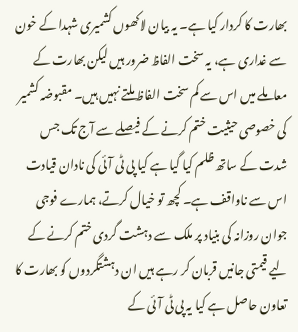بھارت کا کردار کیا ہے۔ یہ بیان لاکھوں کشمیری شہدا کے خون سے غداری ہے، یہ سخت الفاظ ضرور ہیں لیکن بھارت کے معاملے میں اس سے کم سخت الفاظ ملتے نہیں ہیں۔ مقبوضہ کشمیر کی خصوصی حیثیت ختم کرنے کے فیصلے سے آج تک جس شدت کے ساتھ ظلم کیا گیا ہے کیا پی ٹی آئی کی نادان قیادت اس سے ناواقف ہے۔ کچھ تو خیال کرتے، ہمارے فوجی جوان روزانہ کی بنیاد پر ملک سے دہشت گردی ختم کرنے کے لیے قیمتی جانیں قربان کر رہے ہیں ان دہشتگردوں کو بھارت کا تعاون حاصل ہے کیا یہ پی ٹی آئی کے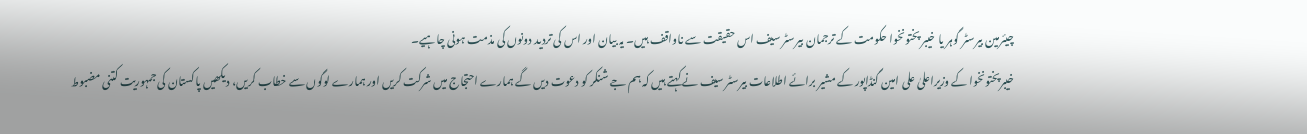چیئرمین بیرسٹر گوہر یا خیبر پختونخوا حکومت کے ترجمان بیرسٹر سیف اس حقیقت سے ناواقف ہیں۔ یہ بیان اور اس کی تردید دونوں کی مذمت ہونی چاہیے۔
خیبرپختونخوا کے وزیراعلیٰ علی امین گنڈاپور کے مشیر برائے اطلاعات بیرسٹر سیف نے کہتے ہیں کہ ہم جے شنکر کو دعوت دیں گے ہمارے احتجاج میں شرکت کریں اور ہمارے لوگوں سے خطاب کریں، دیکھیں پاکستان کی جمہوریت کتنی مضبوط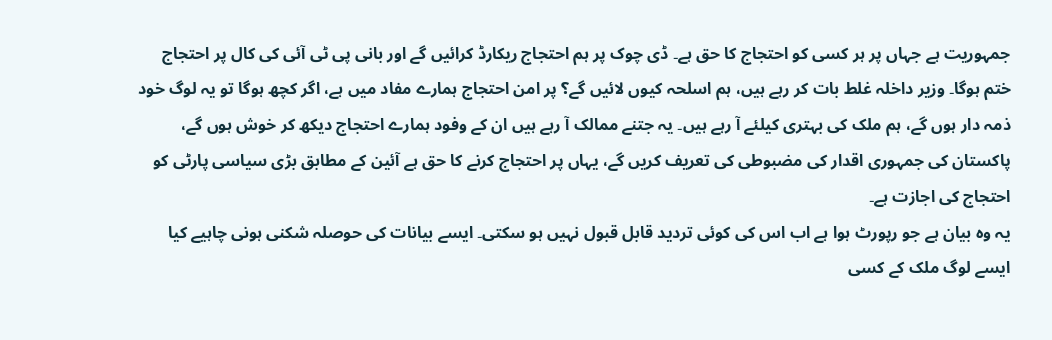جمہوریت ہے جہاں پر ہر کسی کو احتجاج کا حق ہے۔ ڈی چوک پر ہم احتجاج ریکارڈ کرائیں گے اور بانی پی ٹی آئی کی کال پر احتجاج ختم ہوگا۔ وزیر داخلہ غلط بات کر رہے ہیں، ہم اسلحہ کیوں لائیں گے؟ پر امن احتجاج ہمارے مفاد میں ہے، اگر کچھ ہوگا تو یہ لوگ خود ذمہ دار ہوں گے، ہم ملک کی بہتری کیلئے آ رہے ہیں۔ یہ جتنے ممالک آ رہے ہیں ان کے وفود ہمارے احتجاج دیکھ کر خوش ہوں گے، پاکستان کی جمہوری اقدار کی مضبوطی کی تعریف کریں گے، یہاں پر احتجاج کرنے کا حق ہے آئین کے مطابق بڑی سیاسی پارٹی کو احتجاج کی اجازت ہے۔
یہ وہ بیان ہے جو رپورٹ ہوا ہے اب اس کی کوئی تردید قابل قبول نہیں ہو سکتی۔ ایسے بیانات کی حوصلہ شکنی ہونی چاہیے کیا ایسے لوگ ملک کے کسی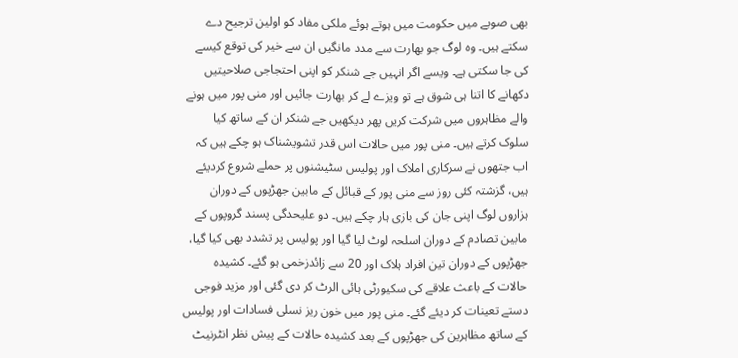بھی صوبے میں حکومت میں ہوتے ہوئے ملکی مفاد کو اولین ترجیح دے سکتے ہیں۔ وہ لوگ جو بھارت سے مدد مانگیں ان سے خیر کی توقع کیسے کی جا سکتی ہے۔ ویسے اگر انہیں جے شنکر کو اپنی احتجاجی صلاحیتیں دکھانے کا اتنا ہی شوق ہے تو ویزے لے کر بھارت جائیں اور منی پور میں ہونے والے مظاہروں میں شرکت کریں پھر دیکھیں جے شنکر ان کے ساتھ کیا سلوک کرتے ہیں۔ منی پور میں حالات اس قدر تشویشناک ہو چکے ہیں کہ اب جتھوں نے سرکاری املاک اور پولیس سٹیشنوں پر حملے شروع کردیئے ہیں، گزشتہ کئی روز سے منی پور کے قبائل کے مابین جھڑپوں کے دوران ہزاروں لوگ اپنی جان کی بازی ہار چکے ہیں۔ دو علیحدگی پسند گروپوں کے مابین تصادم کے دوران اسلحہ لوٹ لیا گیا اور پولیس پر تشدد بھی کیا گیا، جھڑپوں کے دوران تین افراد ہلاک اور 20 سے زائدزخمی ہو گئے۔ کشیدہ حالات کے باعث علاقے کی سکیورٹی ہائی الرٹ کر دی گئی اور مزید فوجی دستے تعینات کر دیئے گئے۔ منی پور میں خون ریز نسلی فسادات اور پولیس کے ساتھ مظاہرین کی جھڑپوں کے بعد کشیدہ حالات کے پیش نظر انٹرنیٹ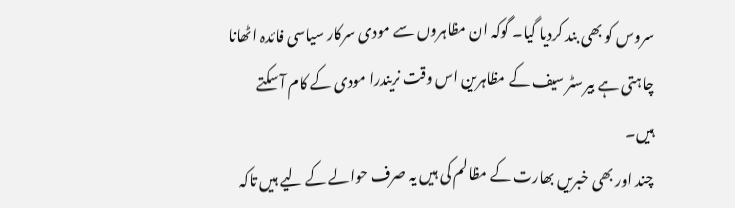سروس کو بھی بند کردیا گیا۔ گوکہ ان مظاہروں سے مودی سرکار سیاسی فائدہ اٹھانا چاہتی ہے بیرسٹر سیف کے مظاہرین اس وقت نریندرا مودی کے کام آ سکتے ہیں۔
چند اور بھی خبریں بھارت کے مظالم کی ہیں یہ صرف حوالے کے لیے ہیں تاکہ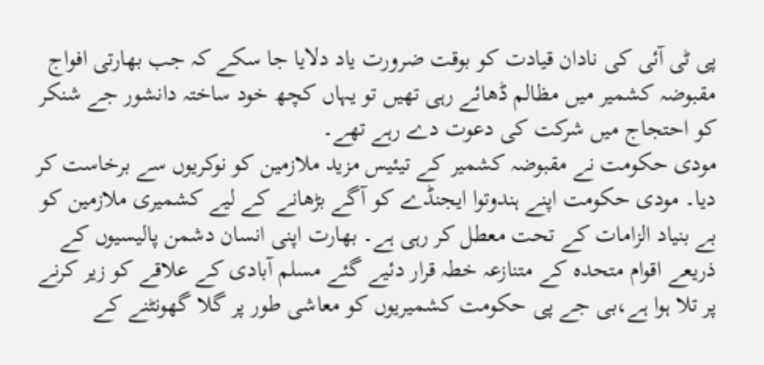پی ٹی آئی کی نادان قیادت کو بوقت ضرورت یاد دلایا جا سکے کہ جب بھارتی افواج مقبوضہ کشمیر میں مظالم ڈھائے رہی تھیں تو یہاں کچھ خود ساختہ دانشور جے شنکر کو احتجاج میں شرکت کی دعوت دے رہے تھے۔
مودی حکومت نے مقبوضہ کشمیر کے تیئیس مزید ملازمین کو نوکریوں سے برخاست کر دیا۔ مودی حکومت اپنے ہندوتوا ایجنڈے کو آگے بڑھانے کے لیے کشمیری ملازمین کو بے بنیاد الزامات کے تحت معطل کر رہی ہے۔ بھارت اپنی انسان دشمن پالیسیوں کے ذریعے اقوام متحدہ کے متنازعہ خطہ قرار دئیے گئے مسلم آبادی کے علاقے کو زیر کرنے پر تلا ہوا ہے،بی جے پی حکومت کشمیریوں کو معاشی طور پر گلا گھونٹنے کے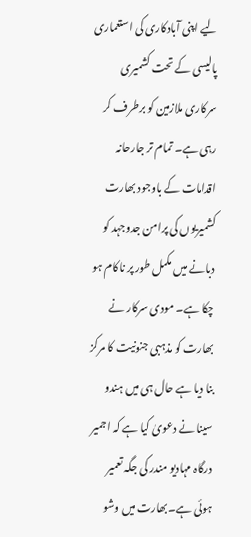لیے اپنی آبادکاری کی استعماری پالیسی کے تحت کشمیری سرکاری ملازمین کو برطرف کر رہی ہے۔ تمام تر جارحانہ اقدامات کے باوجود بھارت کشمیریوں کی پرامن جدوجہد کو دبانے میں مکمل طور پر ناکام ہو چکا ہے۔ مودی سرکار نے بھارت کو مذہبی جنونیت کا مرکز بنا دیا ہے حال ہی میں ہندو سینا نے دعویٰ کیا ہے کہ اجمیر درگاہ مہادیو مندر کی جگہ تعمیر ہوئی ہے۔بھارت میں وشو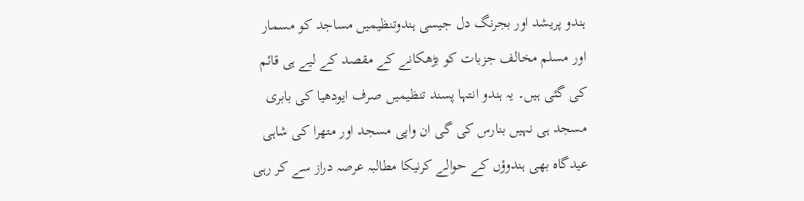ہندو پریشد اور بجرنگ دل جیسی ہندوتنظیمیں مساجد کو مسمار اور مسلم مخالف جزبات کو بڑھکانے کے مقصد کے لیے ہی قائم کی گئی ہیں۔ یہ ہندو انتہا پسند تنظیمیں صرف ایودھیا کی بابری مسجد ہی نہیں بنارس کی گی ان واپی مسجد اور متھرا کی شاہی عیدگاہ بھی ہندوؤں کے حوالے کرنیکا مطالبہ عرصہ دراز سے کر رہی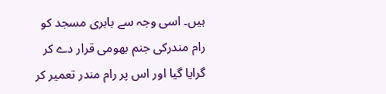ہیں۔ اسی وجہ سے بابری مسجد کو رام مندرکی جنم بھومی قرار دے کر گرایا گیا اور اس پر رام مندر تعمیر کر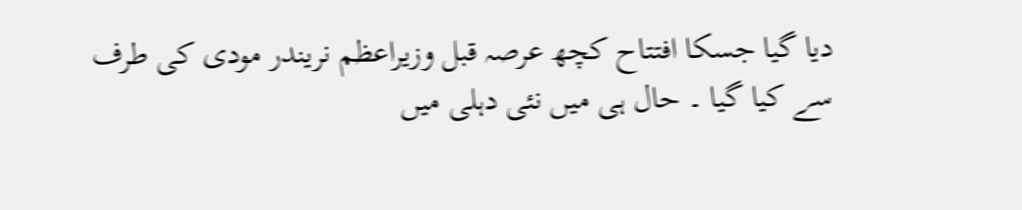دیا گیا جسکا افتتاح کچھ عرصہ قبل وزیراعظم نریندر مودی کی طرف سے کیا گیا ۔ حال ہی میں نئی دہلی میں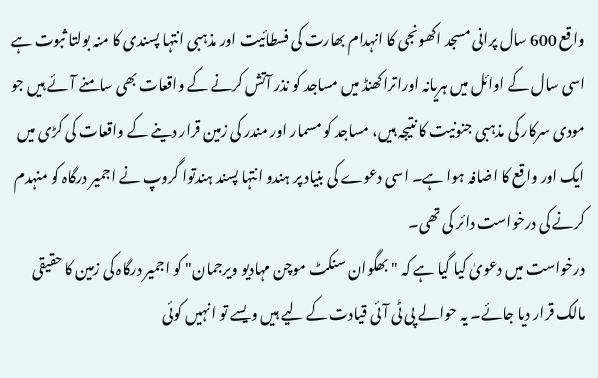واقع 600 سال پرانی مسجد اکھونجی کا انہدام بھارت کی فسطائیت اور مذہبی انتہا پسندی کا منہ بولتا ثبوت ہے
اسی سال کے اوائل میں ہریانہ اوراتراکھنڈ میں مساجد کو نذر آتش کرنے کے واقعات بھی سامنے آئے ہیں جو مودی سرکار کی مذہبی جنونیت کا نتیجہ ہیں، مساجد کو مسمار اور مندر کی زمین قرار دینے کے واقعات کی کڑی میں ایک اور واقع کا اضافہ ہوا ہے۔ اسی دعوے کی بنیاد پر ہندو انتہا پسند ہندتوا گروپ نے اجمیر درگاہ کو منہدم کرنے کی درخواست دائر کی تھی۔
درخواست میں دعویٰ کیا گیا ہے کہ "بھگوان سنکٹ موچن مہادیو ویرجمان" کو اجمیر درگاہ کی زمین کا حقیقی مالک قرار دیا جائے۔ یہ حوالے پی ٹی آئی قیادت کے لیے ہیں ویسے تو انہیں کوئی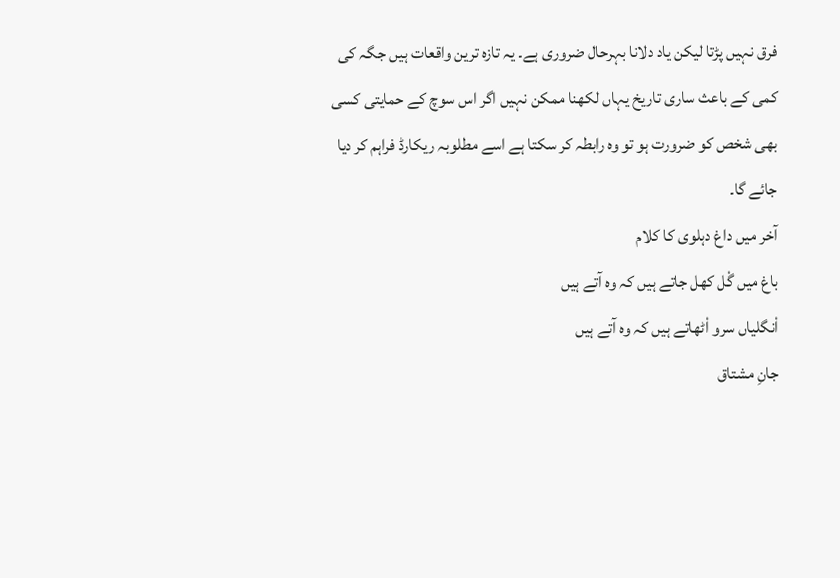فرق نہیں پڑتا لیکن یاد دلانا بہرحال ضروری ہے۔ یہ تازہ ترین واقعات ہیں جگہ کی کمی کے باعث ساری تاریخ یہاں لکھنا ممکن نہیں اگر اس سوچ کے حمایتی کسی بھی شخص کو ضرورت ہو تو وہ رابطہ کر سکتا ہے اسے مطلوبہ ریکارڈ فراہم کر دیا جائے گا۔
آخر میں داغ دہلوی کا کلام
باغ میں گْل کھل جاتے ہیں کہ وہ آتے ہیں
اْنگلیاں سرو اْٹھاتے ہیں کہ وہ آتے ہیں
جانِ مشتاق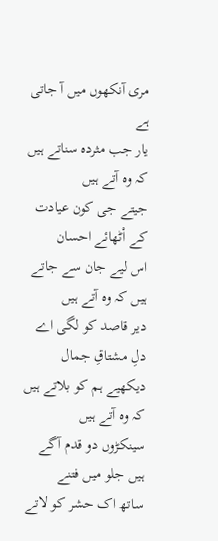مری آنکھوں میں آ جاتی ہے
یار جب مثردہ سناتے ہیں کہ وہ آتے ہیں
جیتے جی کون عیادت کے اْٹھائے احسان
اس لیے جان سے جاتے ہیں کہ وہ آتے ہیں
دیر قاصد کو لگی اے دلِ مشتاقِ جمال
دیکھیے ہم کو بلاتے ہیں کہ وہ آتے ہیں
سینکڑوں دو قدم آگے ہیں جلو میں فتنے
ساتھ اک حشر کو لاتے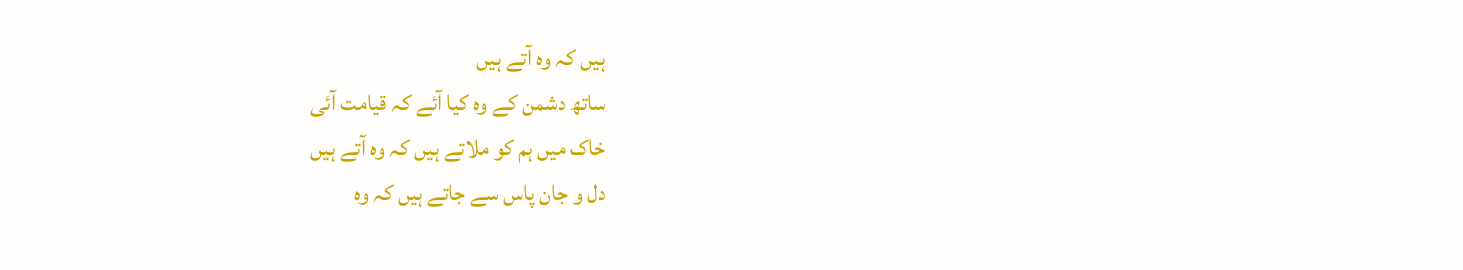ہیں کہ وہ آتے ہیں
ساتھ دشمن کے وہ کیا آئے کہ قیامت آئی
خاک میں ہم کو ملاتے ہیں کہ وہ آتے ہیں
دل و جان پاس سے جاتے ہیں کہ وہ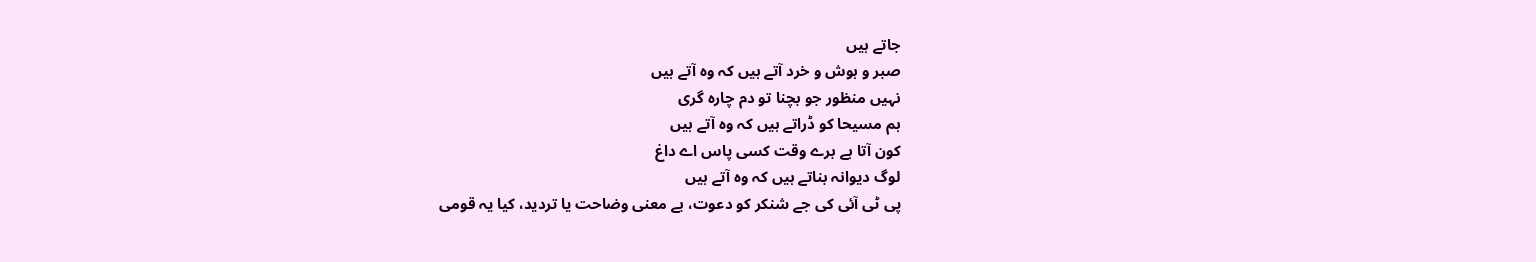جاتے ہیں
صبر و ہوش و خرد آتے ہیں کہ وہ آتے ہیں
نہیں منظور جو بچنا تو دم چارہ گری
ہم مسیحا کو ڈراتے ہیں کہ وہ آتے ہیں
کون آتا ہے برے وقت کسی پاس اے داغ
لوگ دیوانہ بناتے ہیں کہ وہ آتے ہیں
پی ٹی آئی کی جے شنکر کو دعوت، بے معنی وضاحت یا تردید، کیا یہ قومی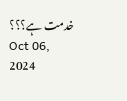خدمت ہے؟؟؟
Oct 06, 2024